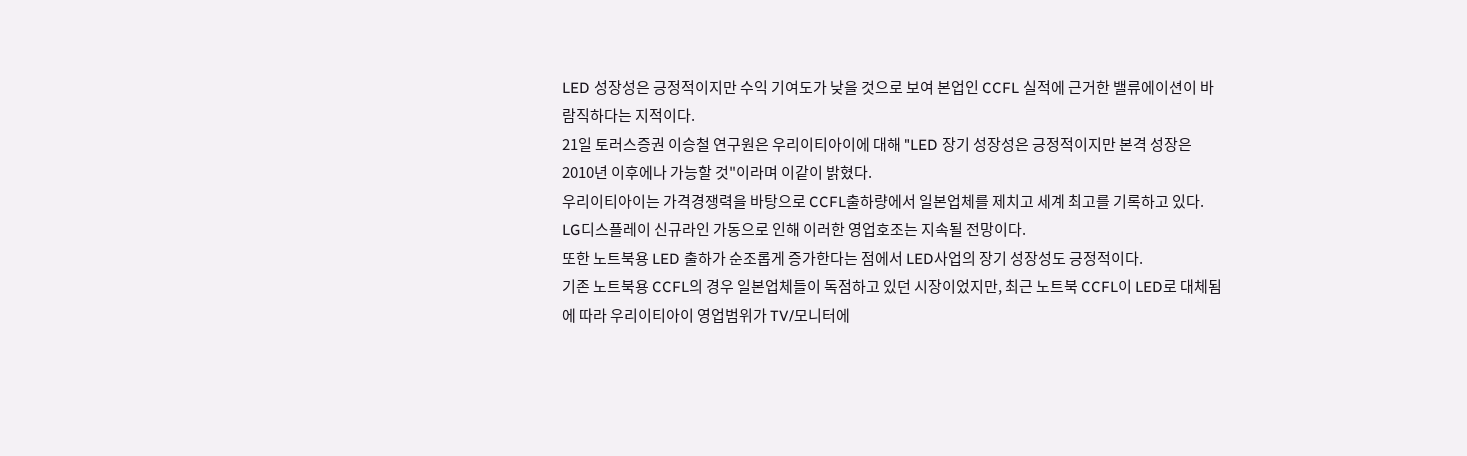LED 성장성은 긍정적이지만 수익 기여도가 낮을 것으로 보여 본업인 CCFL 실적에 근거한 밸류에이션이 바람직하다는 지적이다.
21일 토러스증권 이승철 연구원은 우리이티아이에 대해 "LED 장기 성장성은 긍정적이지만 본격 성장은 2010년 이후에나 가능할 것"이라며 이같이 밝혔다.
우리이티아이는 가격경쟁력을 바탕으로 CCFL출하량에서 일본업체를 제치고 세계 최고를 기록하고 있다. LG디스플레이 신규라인 가동으로 인해 이러한 영업호조는 지속될 전망이다.
또한 노트북용 LED 출하가 순조롭게 증가한다는 점에서 LED사업의 장기 성장성도 긍정적이다.
기존 노트북용 CCFL의 경우 일본업체들이 독점하고 있던 시장이었지만, 최근 노트북 CCFL이 LED로 대체됨에 따라 우리이티아이 영업범위가 TV/모니터에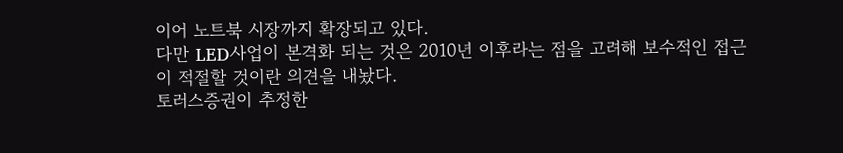이어 노트북 시장까지 확장되고 있다.
다만 LED사업이 본격화 되는 것은 2010년 이후라는 점을 고려해 보수적인 접근이 적절할 것이란 의견을 내놨다.
토러스증권이 추정한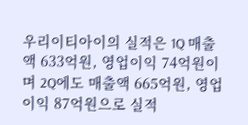우리이티아이의 실적은 1Q 매출액 633억원, 영업이익 74억원이며 2Q에도 매출액 665억원, 영업이익 87억원으로 실적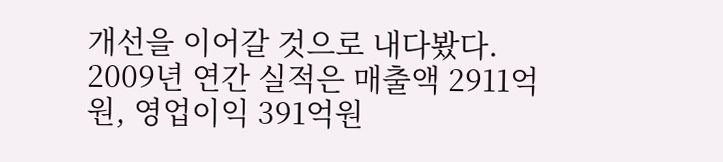개선을 이어갈 것으로 내다봤다. 2009년 연간 실적은 매출액 2911억원, 영업이익 391억원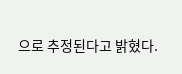으로 추정된다고 밝혔다.